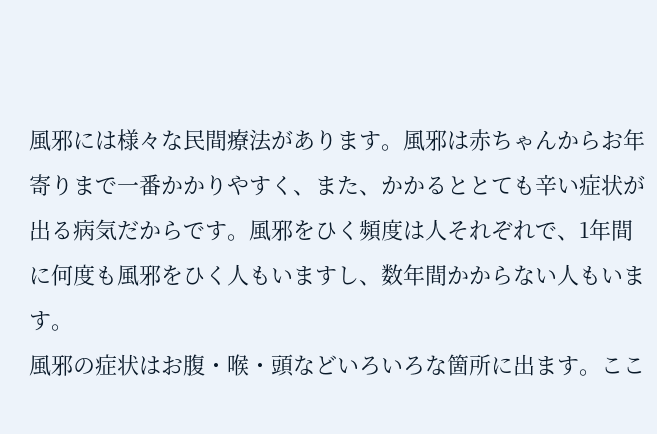風邪には様々な民間療法があります。風邪は赤ちゃんからお年寄りまで一番かかりやすく、また、かかるととても辛い症状が出る病気だからです。風邪をひく頻度は人それぞれで、1年間に何度も風邪をひく人もいますし、数年間かからない人もいます。
風邪の症状はお腹・喉・頭などいろいろな箇所に出ます。ここ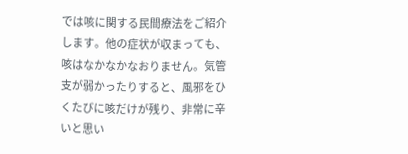では咳に関する民間療法をご紹介します。他の症状が収まっても、咳はなかなかなおりません。気管支が弱かったりすると、風邪をひくたびに咳だけが残り、非常に辛いと思い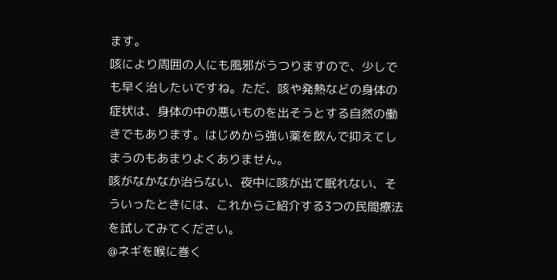ます。
咳により周囲の人にも風邪がうつりますので、少しでも早く治したいですね。ただ、咳や発熱などの身体の症状は、身体の中の悪いものを出そうとする自然の働きでもあります。はじめから強い薬を飲んで抑えてしまうのもあまりよくありません。
咳がなかなか治らない、夜中に咳が出て眠れない、そういったときには、これからご紹介する3つの民間療法を試してみてください。
@ネギを喉に巻く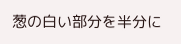葱の白い部分を半分に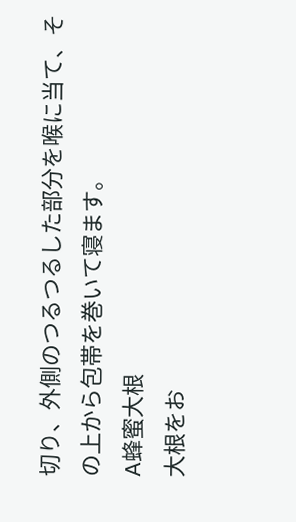切り、外側のつるつるした部分を喉に当て、その上から包帯を巻いて寝ます。
A蜂蜜大根
大根をお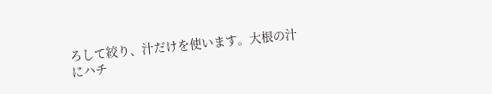ろして絞り、汁だけを使います。大根の汁にハチ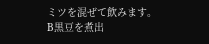ミツを混ぜて飲みます。
B黒豆を煮出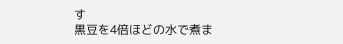す
黒豆を4倍ほどの水で煮ま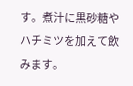す。煮汁に黒砂糖やハチミツを加えて飲みます。